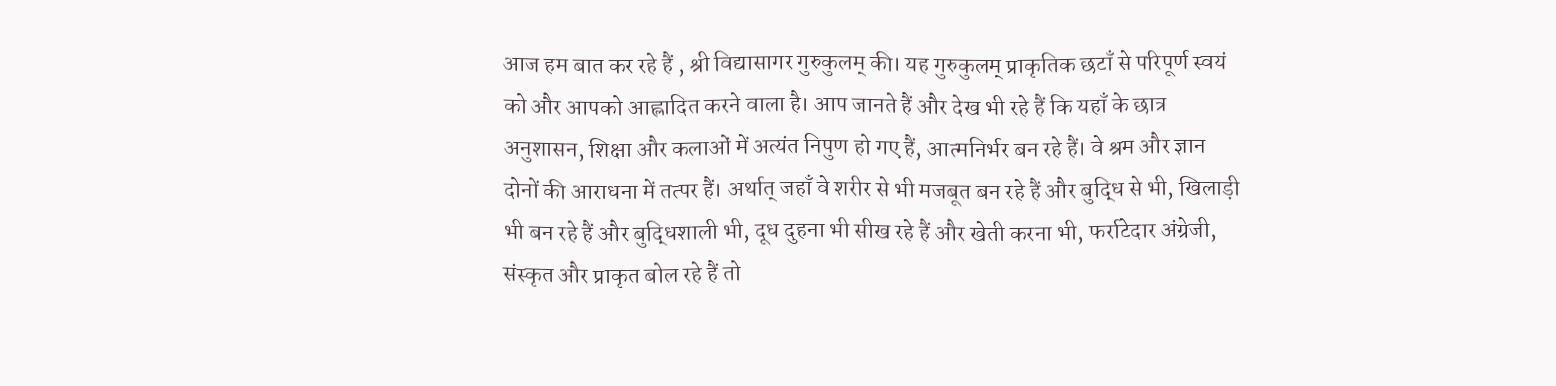आज हम बात कर रहे हैं , श्री विद्यासागर गुरुकुलम् की। यह गुरुकुलम् प्राकृतिक छटाँ से परिपूर्ण स्वयं को और आपको आह्लादित करने वाला है। आप जानते हैं और देख भी रहे हैं कि यहाँ के छात्र अनुशासन, शिक्षा और कलाओं में अत्यंत निपुण हो गए हैं, आत्मनिर्भर बन रहे हैं। वे श्रम और ज्ञान दोनों की आराधना में तत्पर हैं। अर्थात् जहाँ वे शरीर से भी मजबूत बन रहे हैं और बुद्धि से भी, खिलाड़ी भी बन रहे हैं और बुद्धिशाली भी, दूध दुहना भी सीख रहे हैं और खेती करना भी, फर्राटेदार अंग्रेजी, संस्कृत और प्राकृत बोल रहे हैं तो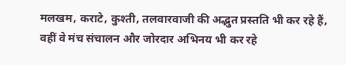मलखम, कराटे, कुश्ती, तलवारवाजी की अद्भुत प्रस्तति भी कर रहे हैं, वहीं वे मंच संचालन और जोरदार अभिनय भी कर रहे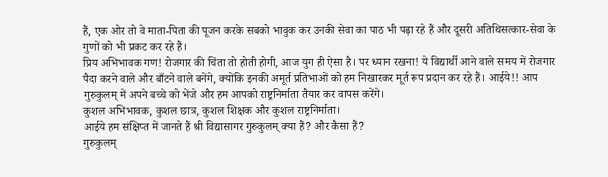हैं, एक ओर तो वे माता-पिता की पूजन करके सबको भावुक कर उनकी सेवा का पाठ भी पढ़ा रहे हैं और दूसरी अतिथिसत्कार-सेवा के गुणों को भी प्रकट कर रहे हैं।
प्रिय अभिभावक गण! रोजगार की चिंता तो होती होगी, आज युग ही ऐसा है। पर ध्यान रखना! ये विद्यार्थी आने वाले समय में रोजगार पैदा करने वाले और बाँटने वाले बनेंगे, क्योंकि इनकी अमूर्त प्रतिभाओं को हम निखारकर मूर्त रूप प्रदान कर रहे हैं। आईये!! आप गुरुकुलम् में अपने बच्चे को भेंजे और हम आपको राष्ट्रनिर्माता तैयार कर वापस करेंगे।
कुशल अभिभावक, कुशल छात्र, कुशल शिक्षक और कुशल राष्ट्रनिर्माता।
आईये हम संक्षिप्त में जानते हैं श्री विद्यासागर गुरुकुलम् क्या हैं? और कैसा हैं?
गुरुकुलम्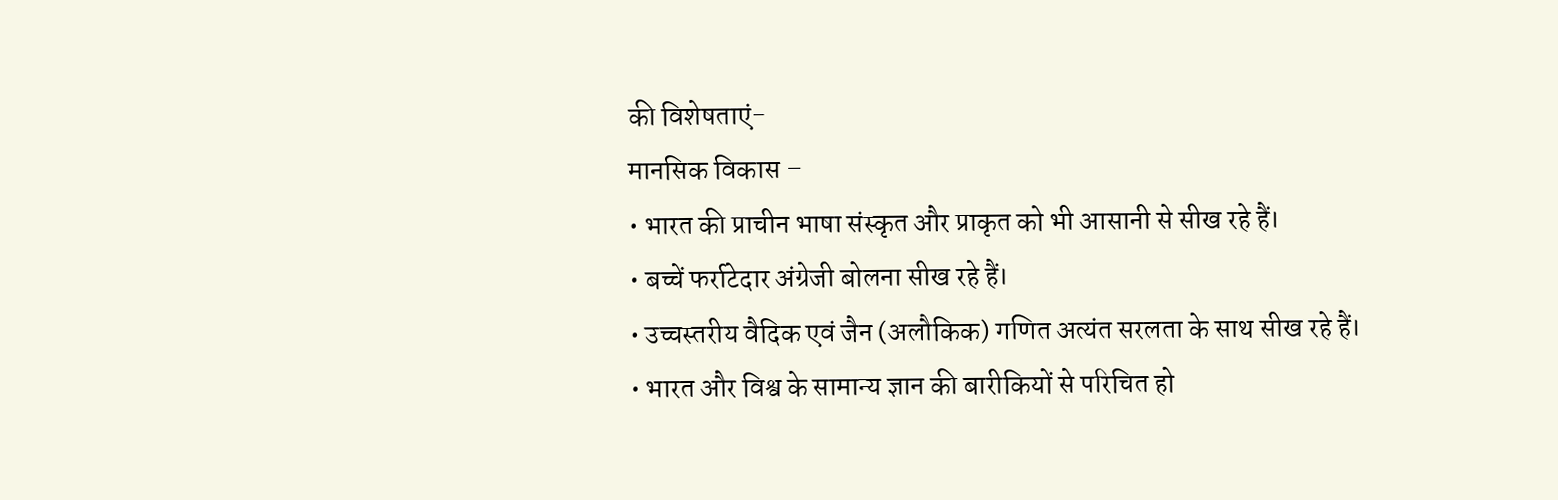की विशेषताएं-
मानसिक विकास –
• भारत की प्राचीन भाषा संस्कृत और प्राकृत को भी आसानी से सीख रहे हैं।
• बच्चें फर्राटेदार अंग्रेजी बोलना सीख रहे हैं।
• उच्चस्तरीय वैदिक एवं जैन (अलौकिक) गणित अत्यंत सरलता के साथ सीख रहे हैं।
• भारत और विश्व के सामान्य ज्ञान की बारीकियों से परिचित हो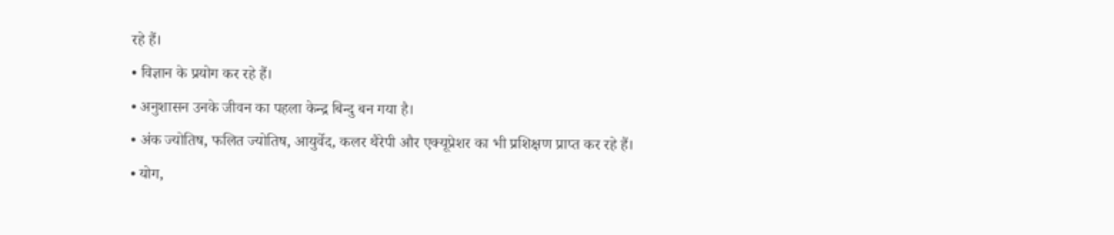रहे हैं।
• विज्ञान के प्रयोग कर रहे हैं।
• अनुशासन उनके जीवन का पहला केन्द्र बिन्दु बन गया है।
• अंक ज्योतिष, फलित ज्योतिष, आयुर्वेद, कलर थैरेपी और एक्यूप्रेशर का भी प्रशिक्षण प्राप्त कर रहे हैं।
• योग,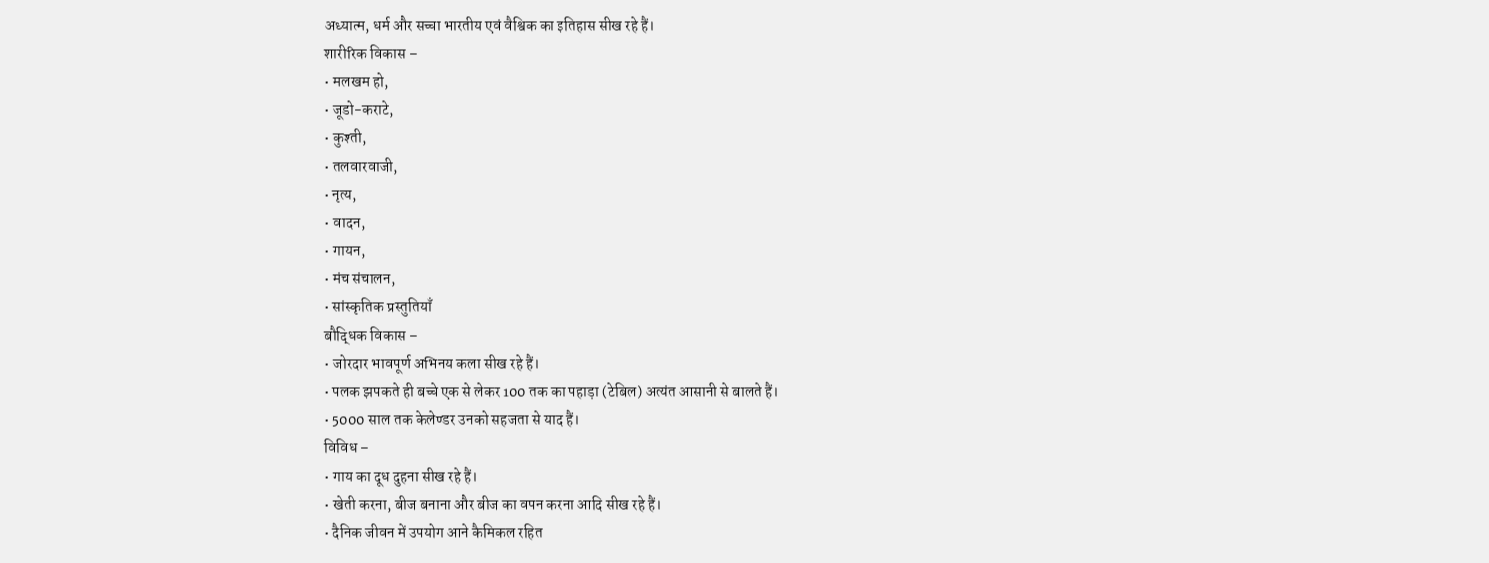अध्यात्म, धर्म और सच्चा भारतीय एवं वैश्विक का इतिहास सीख रहे हैं।
शारीरिक विकास –
• मलखम हो,
• जूडो-कराटे,
• कुश्ती,
• तलवारवाजी,
• नृत्य,
• वादन,
• गायन,
• मंच संचालन,
• सांस्कृतिक प्रस्तुतियाँ
बौद्धिक विकास –
• जोरदार भावपूर्ण अभिनय कला सीख रहे हैं।
• पलक झपकते ही बच्चे एक से लेकर 100 तक का पहाड़ा (टेबिल) अत्यंत आसानी से बालते हैं।
• 5000 साल तक केलेण्डर उनको सहजता से याद हैं।
विविध –
• गाय का दूध दुहना सीख रहे हैं।
• खेती करना, बीज बनाना और बीज का वपन करना आदि सीख रहे हैं।
• दैनिक जीवन में उपयोग आने कैमिकल रहित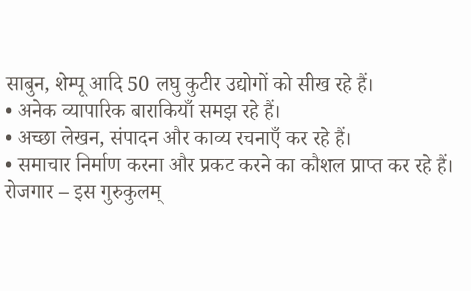साबुन, शेम्पू आदि 50 लघु कुटीर उद्योगों को सीख रहे हैं।
• अनेक व्यापारिक बाराकियाँ समझ रहे हैं।
• अच्छा लेखन, संपादन और काव्य रचनाएँ कर रहे हैं।
• समाचार निर्माण करना और प्रकट करने का कौशल प्राप्त कर रहे हैं।
रोजगार – इस गुरुकुलम्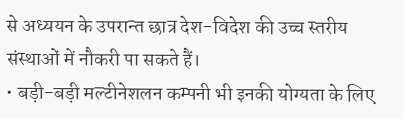से अध्ययन के उपरान्त छात्र देश-विदेश की उच्च स्तरीय संस्थाओं में नौकरी पा सकते हैं।
• बड़ी-बड़ी मल्टीनेशलन कम्पनी भी इनकी योग्यता के लिए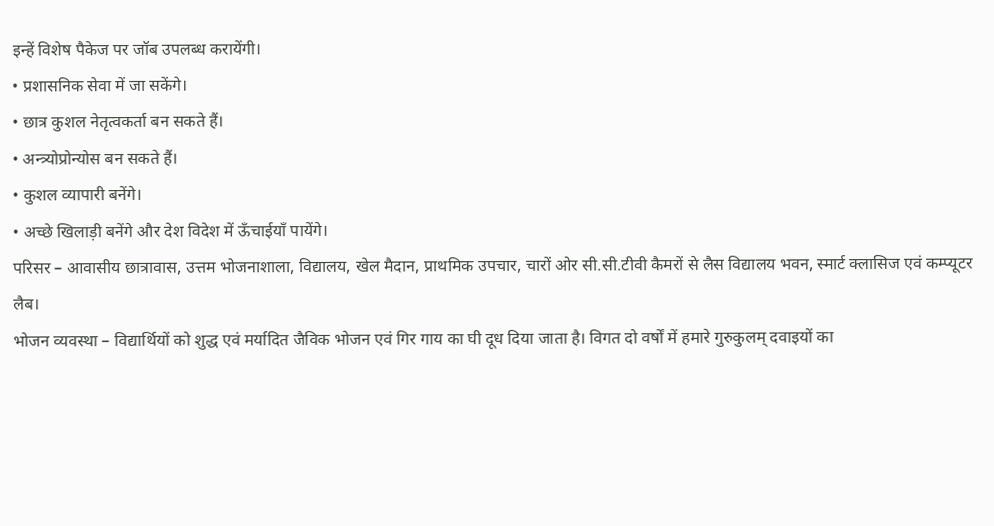इन्हें विशेष पैकेज पर जॉब उपलब्ध करायेंगी।
• प्रशासनिक सेवा में जा सकेंगे।
• छात्र कुशल नेतृत्वकर्ता बन सकते हैं।
• अन्त्र्योप्रोन्योस बन सकते हैं।
• कुशल व्यापारी बनेंगे।
• अच्छे खिलाड़ी बनेंगे और देश विदेश में ऊँचाईयाँ पायेंगे।
परिसर – आवासीय छात्रावास, उत्तम भोजनाशाला, विद्यालय, खेल मैदान, प्राथमिक उपचार, चारों ओर सी.सी.टीवी कैमरों से लैस विद्यालय भवन, स्मार्ट क्लासिज एवं कम्प्यूटर लैब।
भोजन व्यवस्था – विद्यार्थियों को शुद्ध एवं मर्यादित जैविक भोजन एवं गिर गाय का घी दूध दिया जाता है। विगत दो वर्षों में हमारे गुरुकुलम् दवाइयों का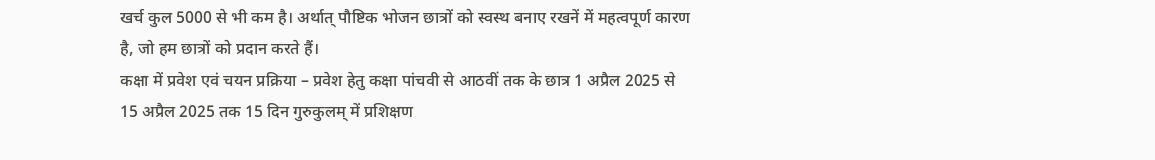खर्च कुल 5000 से भी कम है। अर्थात् पौष्टिक भोजन छात्रों को स्वस्थ बनाए रखनें में महत्वपूर्ण कारण है, जो हम छात्रों को प्रदान करते हैं।
कक्षा में प्रवेश एवं चयन प्रक्रिया – प्रवेश हेतु कक्षा पांचवी से आठवीं तक के छात्र 1 अप्रैल 2025 से 15 अप्रैल 2025 तक 15 दिन गुरुकुलम् में प्रशिक्षण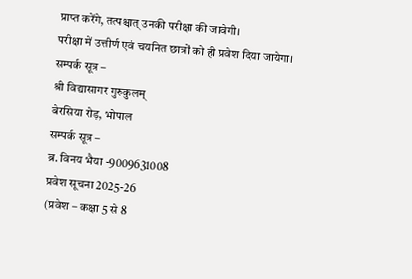प्राप्त करेंगे, तत्पश्चात् उनकी परीक्षा की जावेगी।
परीक्षा में उत्तीर्ण एवं चयनित छात्रों को ही प्रवेश दिया जायेगा।
सम्पर्क सूत्र –
श्री विद्यासागर गुरुकुलम्
बेरसिया रोड़, भोपाल
सम्पर्क सूत्र –
ब्र. विनय भैया -9009631008
प्रवेश सूचना 2025-26
(प्रवेश – कक्षा 5 से 8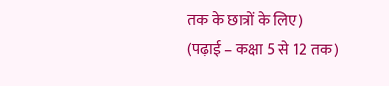तक के छात्रों के लिए)
(पढ़ाई – कक्षा 5 से 12 तक)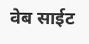वेब साईट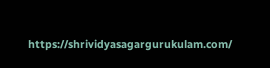https://shrividyasagargurukulam.com/